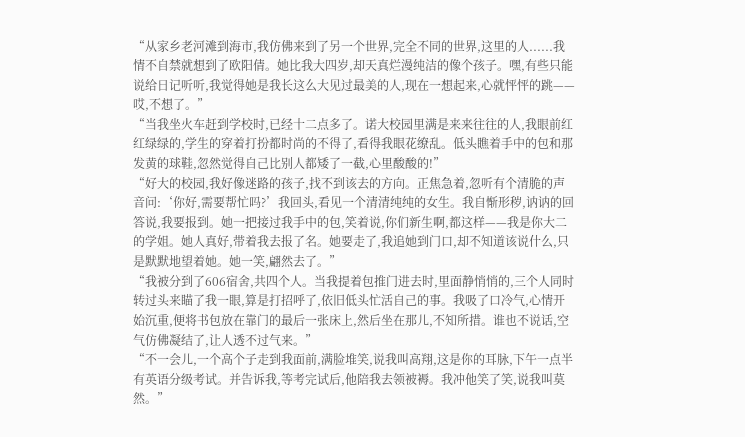“从家乡老河滩到海市,我仿佛来到了另一个世界,完全不同的世界,这里的人......我情不自禁就想到了欧阳倩。她比我大四岁,却天真烂漫纯洁的像个孩子。嘿,有些只能说给日记听听,我觉得她是我长这么大见过最美的人,现在一想起来,心就怦怦的跳——哎,不想了。”
“当我坐火车赶到学校时,已经十二点多了。诺大校园里满是来来往往的人,我眼前红红绿绿的,学生的穿着打扮都时尚的不得了,看得我眼花缭乱。低头瞧着手中的包和那发黄的球鞋,忽然觉得自己比别人都矮了一截,心里酸酸的!”
“好大的校园,我好像迷路的孩子,找不到该去的方向。正焦急着,忽听有个清脆的声音问:‘你好,需要帮忙吗?’我回头,看见一个清清纯纯的女生。我自惭形秽,讷讷的回答说,我要报到。她一把接过我手中的包,笑着说,你们新生啊,都这样——我是你大二的学姐。她人真好,带着我去报了名。她要走了,我追她到门口,却不知道该说什么,只是默默地望着她。她一笑,翩然去了。”
“我被分到了606宿舍,共四个人。当我提着包推门进去时,里面静悄悄的,三个人同时转过头来瞄了我一眼,算是打招呼了,依旧低头忙活自己的事。我吸了口冷气,心情开始沉重,便将书包放在靠门的最后一张床上,然后坐在那儿,不知所措。谁也不说话,空气仿佛凝结了,让人透不过气来。”
“不一会儿,一个高个子走到我面前,满脸堆笑,说我叫高翔,这是你的耳脉,下午一点半有英语分级考试。并告诉我,等考完试后,他陪我去领被褥。我冲他笑了笑,说我叫莫然。”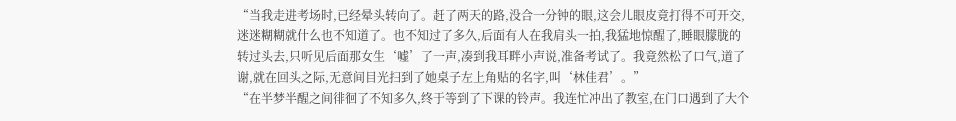“当我走进考场时,已经晕头转向了。赶了两天的路,没合一分钟的眼,这会儿眼皮竟打得不可开交,迷迷糊糊就什么也不知道了。也不知过了多久,后面有人在我肩头一拍,我猛地惊醒了,睡眼朦胧的转过头去,只听见后面那女生‘嘘’了一声,凑到我耳畔小声说,准备考试了。我竟然松了口气,道了谢,就在回头之际,无意间目光扫到了她桌子左上角贴的名字,叫‘林佳君’。”
“在半梦半醒之间徘徊了不知多久,终于等到了下课的铃声。我连忙冲出了教室,在门口遇到了大个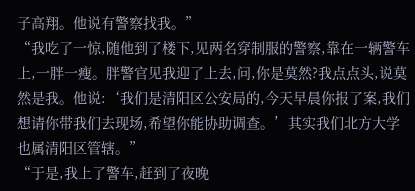子高翔。他说有警察找我。”
“我吃了一惊,随他到了楼下,见两名穿制服的警察,靠在一辆警车上,一胖一瘦。胖警官见我迎了上去,问,你是莫然?我点点头,说莫然是我。他说:‘我们是清阳区公安局的,今天早晨你报了案,我们想请你带我们去现场,希望你能协助调查。’其实我们北方大学也属清阳区管辖。”
“于是,我上了警车,赶到了夜晚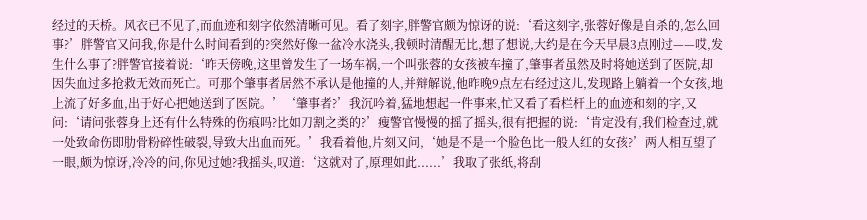经过的天桥。风衣已不见了,而血迹和刻字依然清晰可见。看了刻字,胖警官颇为惊讶的说:‘看这刻字,张蓉好像是自杀的,怎么回事?’胖警官又问我,你是什么时间看到的?突然好像一盆冷水浇头,我顿时清醒无比,想了想说,大约是在今天早晨3点刚过——哎,发生什么事了?胖警官接着说:‘昨天傍晚,这里曾发生了一场车祸,一个叫张蓉的女孩被车撞了,肇事者虽然及时将她送到了医院,却因失血过多抢救无效而死亡。可那个肇事者居然不承认是他撞的人,并辩解说,他昨晚9点左右经过这儿,发现路上躺着一个女孩,地上流了好多血,出于好心把她送到了医院。’‘肇事者?’我沉吟着,猛地想起一件事来,忙又看了看栏杆上的血迹和刻的字,又问:‘请问张蓉身上还有什么特殊的伤痕吗?比如刀割之类的?’瘦警官慢慢的摇了摇头,很有把握的说:‘肯定没有,我们检查过,就一处致命伤即肋骨粉碎性破裂,导致大出血而死。’我看着他,片刻又问,‘她是不是一个脸色比一般人红的女孩?’两人相互望了一眼,颇为惊讶,冷冷的问,你见过她?我摇头,叹道:‘这就对了,原理如此......’我取了张纸,将刮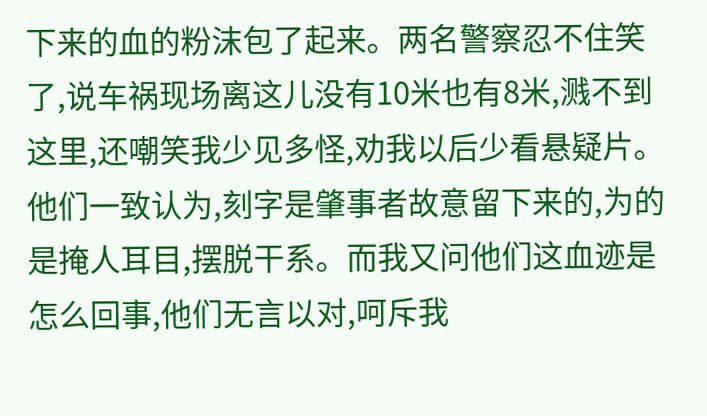下来的血的粉沫包了起来。两名警察忍不住笑了,说车祸现场离这儿没有10米也有8米,溅不到这里,还嘲笑我少见多怪,劝我以后少看悬疑片。他们一致认为,刻字是肇事者故意留下来的,为的是掩人耳目,摆脱干系。而我又问他们这血迹是怎么回事,他们无言以对,呵斥我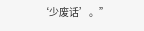‘少废话’。”